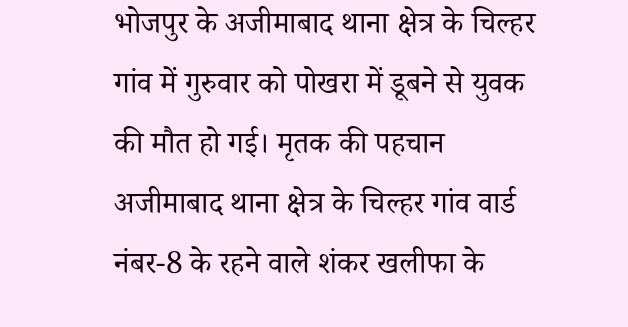भोजपुर के अजीमाबाद थाना क्षेत्र के चिल्हर गांव में गुरुवार को पोखरा में डूबने से युवक की मौत हो गई। मृतक की पहचान अजीमाबाद थाना क्षेत्र के चिल्हर गांव वार्ड नंबर-8 के रहने वाले शंकर खलीफा के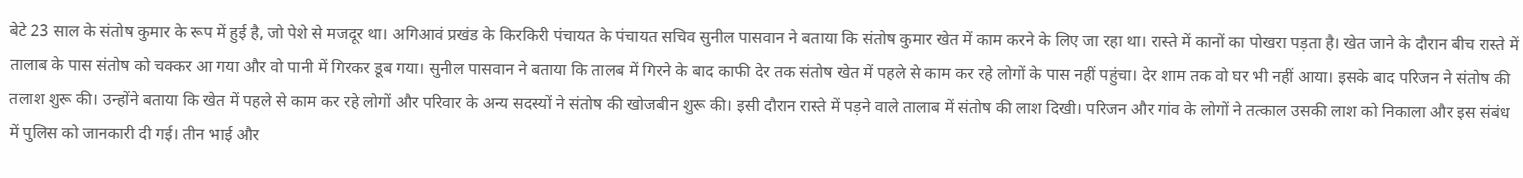बेटे 23 साल के संतोष कुमार के रूप में हुई है, जो पेशे से मजदूर था। अगिआवं प्रखंड के किरकिरी पंचायत के पंचायत सचिव सुनील पासवान ने बताया कि संतोष कुमार खेत में काम करने के लिए जा रहा था। रास्ते में कानों का पोखरा पड़ता है। खेत जाने के दौरान बीच रास्ते में तालाब के पास संतोष को चक्कर आ गया और वो पानी में गिरकर डूब गया। सुनील पासवान ने बताया कि तालब में गिरने के बाद काफी देर तक संतोष खेत में पहले से काम कर रहे लोगों के पास नहीं पहुंचा। देर शाम तक वो घर भी नहीं आया। इसके बाद परिजन ने संतोष की तलाश शुरू की। उन्होंने बताया कि खेत में पहले से काम कर रहे लोगों और परिवार के अन्य सदस्यों ने संतोष की खोजबीन शुरू की। इसी दौरान रास्ते में पड़ने वाले तालाब में संतोष की लाश दिखी। परिजन और गांव के लोगों ने तत्काल उसकी लाश को निकाला और इस संबंध में पुलिस को जानकारी दी गई। तीन भाई और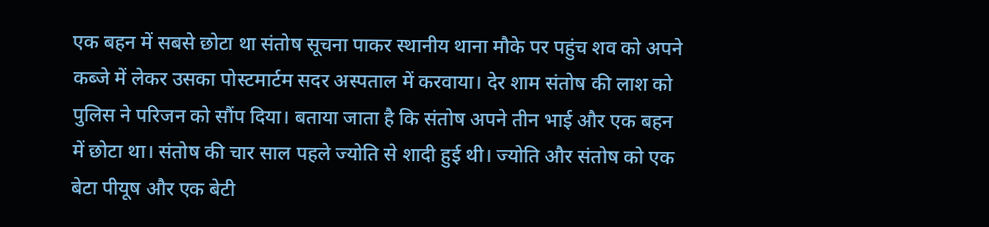एक बहन में सबसे छोटा था संतोष सूचना पाकर स्थानीय थाना मौके पर पहुंच शव को अपने कब्जे में लेकर उसका पोस्टमार्टम सदर अस्पताल में करवाया। देर शाम संतोष की लाश को पुलिस ने परिजन को सौंप दिया। बताया जाता है कि संतोष अपने तीन भाई और एक बहन में छोटा था। संतोष की चार साल पहले ज्योति से शादी हुई थी। ज्योति और संतोष को एक बेटा पीयूष और एक बेटी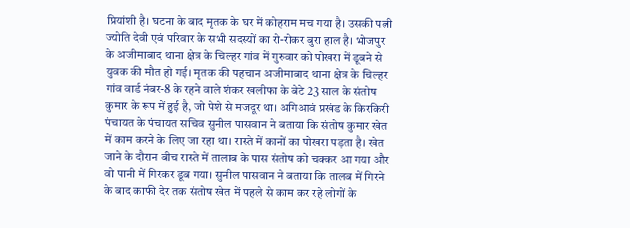प्रियांशी है। घटना के बाद मृतक के घर में कोहराम मच गया है। उसकी पत्नी ज्योति देवी एवं परिवार के सभी सदस्यों का रो-रोकर बुरा हाल है। भोजपुर के अजीमाबाद थाना क्षेत्र के चिल्हर गांव में गुरुवार को पोखरा में डूबने से युवक की मौत हो गई। मृतक की पहचान अजीमाबाद थाना क्षेत्र के चिल्हर गांव वार्ड नंबर-8 के रहने वाले शंकर खलीफा के बेटे 23 साल के संतोष कुमार के रूप में हुई है, जो पेशे से मजदूर था। अगिआवं प्रखंड के किरकिरी पंचायत के पंचायत सचिव सुनील पासवान ने बताया कि संतोष कुमार खेत में काम करने के लिए जा रहा था। रास्ते में कानों का पोखरा पड़ता है। खेत जाने के दौरान बीच रास्ते में तालाब के पास संतोष को चक्कर आ गया और वो पानी में गिरकर डूब गया। सुनील पासवान ने बताया कि तालब में गिरने के बाद काफी देर तक संतोष खेत में पहले से काम कर रहे लोगों के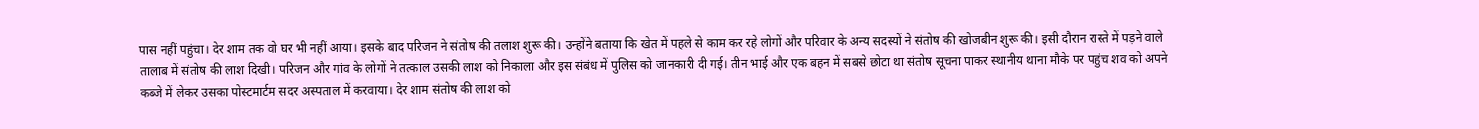पास नहीं पहुंचा। देर शाम तक वो घर भी नहीं आया। इसके बाद परिजन ने संतोष की तलाश शुरू की। उन्होंने बताया कि खेत में पहले से काम कर रहे लोगों और परिवार के अन्य सदस्यों ने संतोष की खोजबीन शुरू की। इसी दौरान रास्ते में पड़ने वाले तालाब में संतोष की लाश दिखी। परिजन और गांव के लोगों ने तत्काल उसकी लाश को निकाला और इस संबंध में पुलिस को जानकारी दी गई। तीन भाई और एक बहन में सबसे छोटा था संतोष सूचना पाकर स्थानीय थाना मौके पर पहुंच शव को अपने कब्जे में लेकर उसका पोस्टमार्टम सदर अस्पताल में करवाया। देर शाम संतोष की लाश को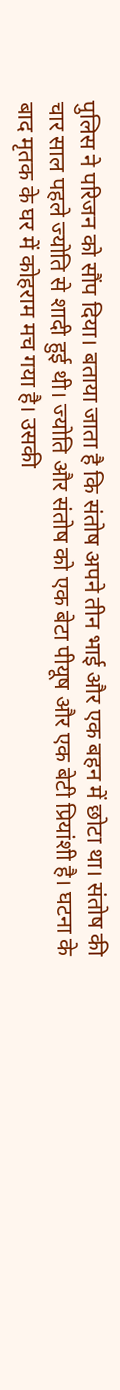पुलिस ने परिजन को सौंप दिया। बताया जाता है कि संतोष अपने तीन भाई और एक बहन में छोटा था। संतोष की चार साल पहले ज्योति से शादी हुई थी। ज्योति और संतोष को एक बेटा पीयूष और एक बेटी प्रियांशी है। घटना के बाद मृतक के घर में कोहराम मच गया है। उसकी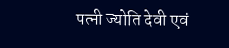पत्नी ज्योति देवी एवं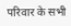परिवार के सभी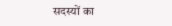सदस्यों का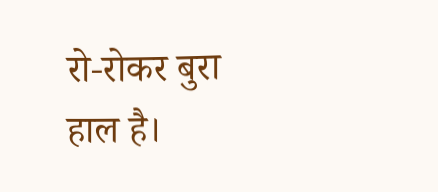रो-रोकर बुरा हाल है।